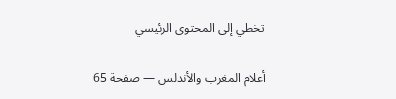تخطي إلى المحتوى الرئيسي

أعلام المغرب والأندلس — صفحة 65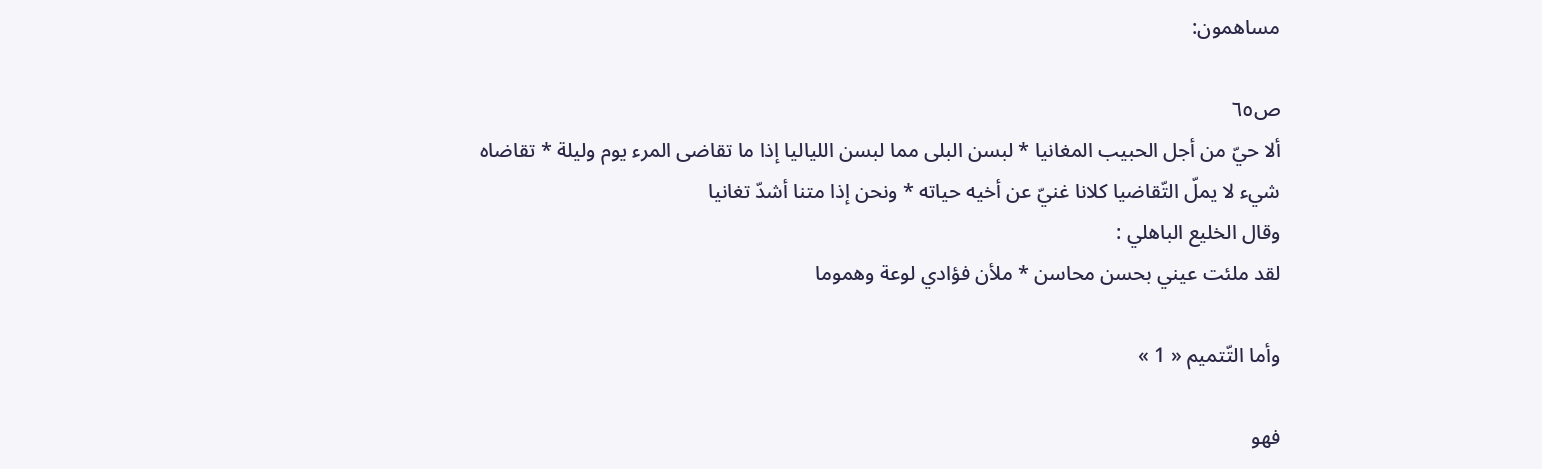مساهمون:

ص٦٥
ألا حيّ من أجل الحبيب المغانيا * لبسن البلى مما لبسن اللياليا إذا ما تقاضى المرء يوم وليلة * تقاضاه شيء لا يملّ التّقاضيا كلانا غنيّ عن أخيه حياته * ونحن إذا متنا أشدّ تغانيا
وقال الخليع الباهلي :
لقد ملئت عيني بحسن محاسن * ملأن فؤادي لوعة وهموما

وأما التّتميم « 1 »

فهو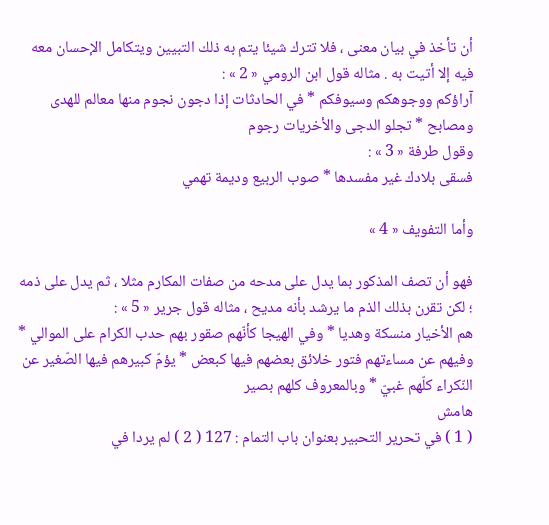أن تأخذ في بيان معنى ، فلا تترك شيئا يتم به ذلك التبيين ويتكامل الإحسان معه فيه إلا أتيت به . مثاله قول ابن الرومي « 2 » :
آراؤكم ووجوهكم وسيوفكم * في الحادثات إذا دجون نجوم منها معالم للهدى ومصابح * تجلو الدجى والأخريات رجوم
وقول طرفة « 3 » :
فسقى بلادك غير مفسدها * صوب الربيع وديمة تهمي

وأما التفويف « 4 »

فهو أن تصف المذكور بما يدل على مدحه من صفات المكارم مثلا ، ثم يدل على ذمه ؛ لكن تقرن بذلك الذم ما يرشد بأنه مديح ، مثاله قول جرير « 5 » :
هم الأخيار منسكة وهديا * وفي الهيجا كأنّهم صقور بهم حدب الكرام على الموالي * وفيهم عن مساءتهم فتور خلائق بعضهم فيها كبعض * يؤمّ كبيرهم فيها الصّغير عن النّكراء كلّهم غبيّ * وبالمعروف كلهم بصير
هامش
( 1 ) في تحرير التحبير بعنوان باب التمام : 127 ( 2 ) لم يردا في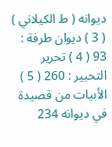ديوانه ( ط الكيلاني ) ( 3 ) ديوان طرفة : 93 ( 4 ) تحرير التحبير : 260 ( 5 ) الأبيات من قصيدة في ديوانه 234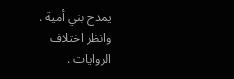يمدح بني أمية . وانظر اختلاف الروايات .